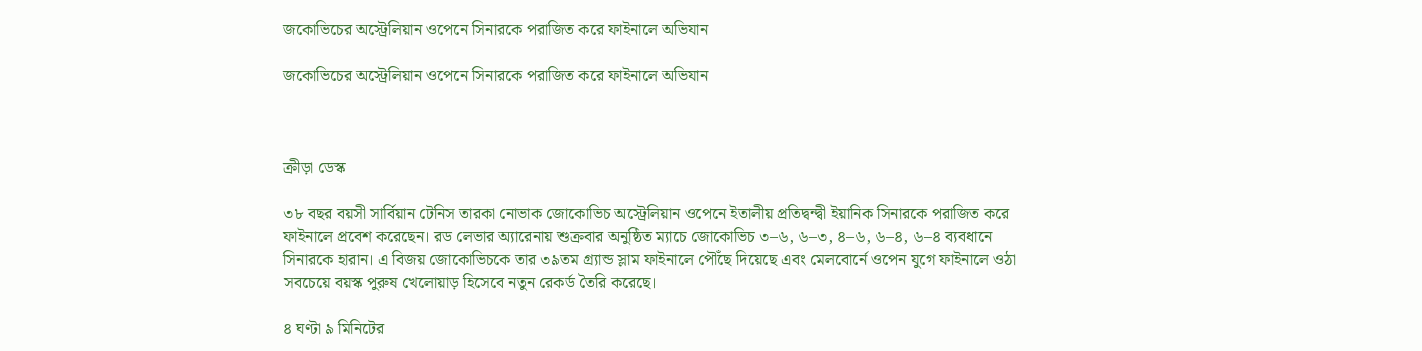জকোভিচের অস্ট্রেলিয়ান ওপেনে সিনারকে পরাজিত করে ফাইনালে অভিযান

জকোভিচের অস্ট্রেলিয়ান ওপেনে সিনারকে পরাজিত করে ফাইনালে অভিযান



ক্রীড়া ডেস্ক

৩৮ বছর বয়সী সার্বিয়ান টেনিস তারকা নোভাক জোকোভিচ অস্ট্রেলিয়ান ওপেনে ইতালীয় প্রতিদ্বন্দ্বী ইয়ানিক সিনারকে পরাজিত করে ফাইনালে প্রবেশ করেছেন। রড লেভার অ্যারেনায় শুক্রবার অনুষ্ঠিত ম্যাচে জোকোভিচ ৩–৬, ৬–৩, ৪–৬, ৬–৪, ৬–৪ ব্যবধানে সিনারকে হারান। এ বিজয় জোকোভিচকে তার ৩৯তম গ্র্যান্ড স্লাম ফাইনালে পৌঁছে দিয়েছে এবং মেলবোর্নে ওপেন যুগে ফাইনালে ওঠা সবচেয়ে বয়স্ক পুরুষ খেলোয়াড় হিসেবে নতুন রেকর্ড তৈরি করেছে।

৪ ঘণ্টা ৯ মিনিটের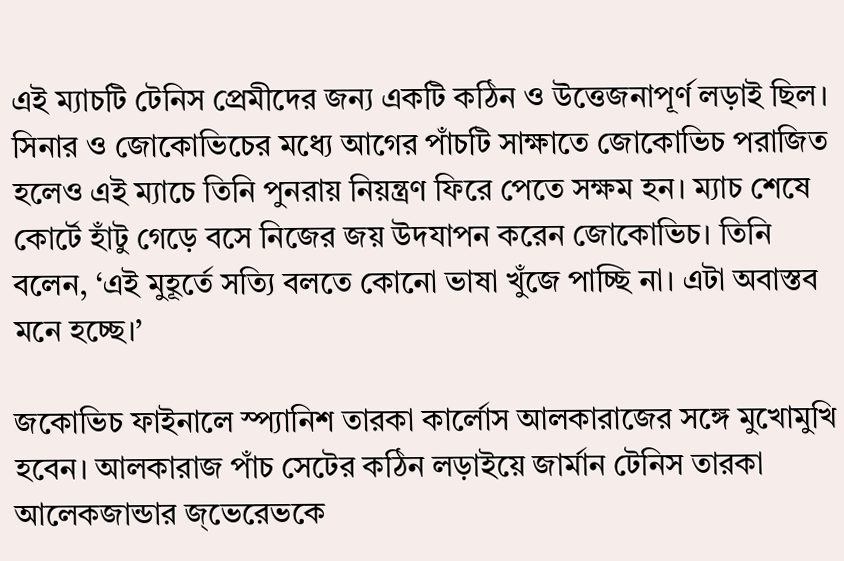এই ম্যাচটি টেনিস প্রেমীদের জন্য একটি কঠিন ও উত্তেজনাপূর্ণ লড়াই ছিল। সিনার ও জোকোভিচের মধ্যে আগের পাঁচটি সাক্ষাতে জোকোভিচ পরাজিত হলেও এই ম্যাচে তিনি পুনরায় নিয়ন্ত্রণ ফিরে পেতে সক্ষম হন। ম্যাচ শেষে কোর্টে হাঁটু গেড়ে বসে নিজের জয় উদযাপন করেন জোকোভিচ। তিনি বলেন, ‘এই মুহূর্তে সত্যি বলতে কোনো ভাষা খুঁজে পাচ্ছি না। এটা অবাস্তব মনে হচ্ছে।’

জকোভিচ ফাইনালে স্প্যানিশ তারকা কার্লোস আলকারাজের সঙ্গে মুখোমুখি হবেন। আলকারাজ পাঁচ সেটের কঠিন লড়াইয়ে জার্মান টেনিস তারকা আলেকজান্ডার জ্ভেরেভকে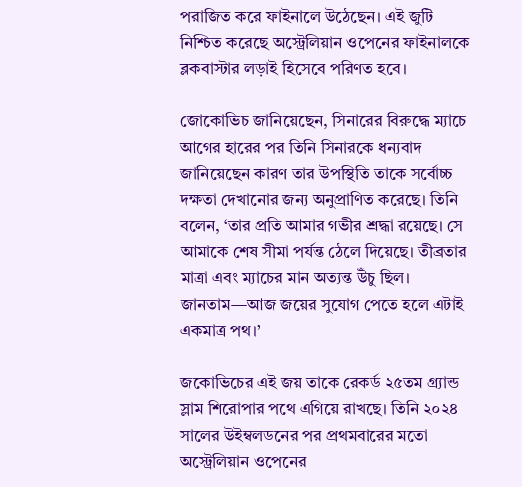পরাজিত করে ফাইনালে উঠেছেন। এই জুটি নিশ্চিত করেছে অস্ট্রেলিয়ান ওপেনের ফাইনালকে ব্লকবাস্টার লড়াই হিসেবে পরিণত হবে।

জোকোভিচ জানিয়েছেন, সিনারের বিরুদ্ধে ম্যাচে আগের হারের পর তিনি সিনারকে ধন্যবাদ জানিয়েছেন কারণ তার উপস্থিতি তাকে সর্বোচ্চ দক্ষতা দেখানোর জন্য অনুপ্রাণিত করেছে। তিনি বলেন, ‘তার প্রতি আমার গভীর শ্রদ্ধা রয়েছে। সে আমাকে শেষ সীমা পর্যন্ত ঠেলে দিয়েছে। তীব্রতার মাত্রা এবং ম্যাচের মান অত্যন্ত উঁচু ছিল। জানতাম—আজ জয়ের সুযোগ পেতে হলে এটাই একমাত্র পথ।’

জকোভিচের এই জয় তাকে রেকর্ড ২৫তম গ্র্যান্ড স্লাম শিরোপার পথে এগিয়ে রাখছে। তিনি ২০২৪ সালের উইম্বলডনের পর প্রথমবারের মতো অস্ট্রেলিয়ান ওপেনের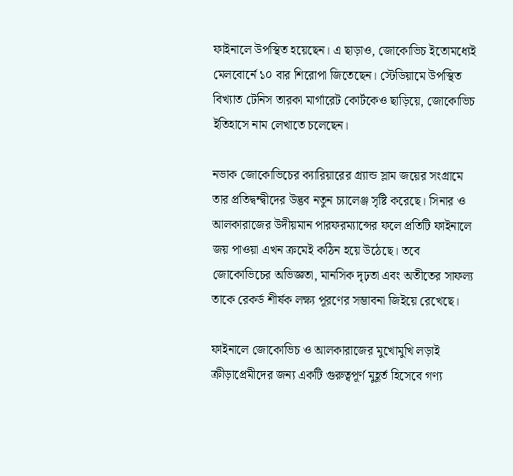ফাইনালে উপস্থিত হয়েছেন। এ ছাড়াও, জোকোভিচ ইতোমধ্যেই মেলবোর্নে ১০ বার শিরোপা জিতেছেন। স্টেডিয়ামে উপস্থিত বিখ্যাত টেনিস তারকা মার্গারেট কোর্টকেও ছাড়িয়ে, জোকোভিচ ইতিহাসে নাম লেখাতে চলেছেন।

নভাক জোকোভিচের ক্যারিয়ারের গ্র্যান্ড স্লাম জয়ের সংগ্রামে তার প্রতিদ্বন্দ্বীদের উদ্ভব নতুন চ্যালেঞ্জ সৃষ্টি করেছে। সিনার ও আলকারাজের উদীয়মান পারফরম্যান্সের ফলে প্রতিটি ফাইনালে জয় পাওয়া এখন ক্রমেই কঠিন হয়ে উঠেছে। তবে জোকোভিচের অভিজ্ঞতা, মানসিক দৃঢ়তা এবং অতীতের সাফল্য তাকে রেকর্ড শীর্ষক লক্ষ্য পূরণের সম্ভাবনা জিইয়ে রেখেছে।

ফাইনালে জোকোভিচ ও আলকারাজের মুখোমুখি লড়াই ক্রীড়াপ্রেমীদের জন্য একটি গুরুত্বপূর্ণ মুহূর্ত হিসেবে গণ্য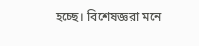হচ্ছে। বিশেষজ্ঞরা মনে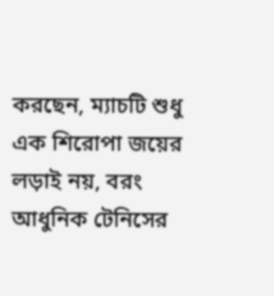করছেন, ম্যাচটি শুধু এক শিরোপা জয়ের লড়াই নয়, বরং আধুনিক টেনিসের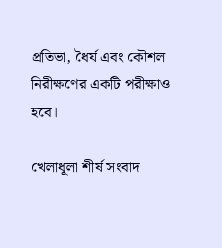প্রতিভা, ধৈর্য এবং কৌশল নিরীক্ষণের একটি পরীক্ষাও হবে।

খেলাধূলা শীর্ষ সংবাদ